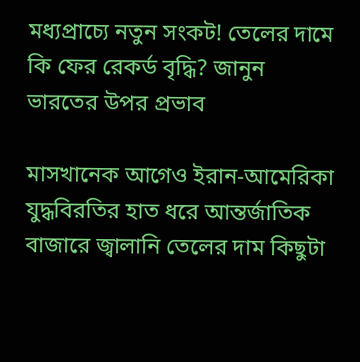মধ্যপ্রাচ্যে নতুন সংকট! তেলের দামে কি ফের রেকর্ড বৃদ্ধি? জানুন ভারতের উপর প্রভাব

মাসখানেক আগেও ইরান-আমেরিকা যুদ্ধবিরতির হাত ধরে আন্তর্জাতিক বাজারে জ্বালানি তেলের দাম কিছুটা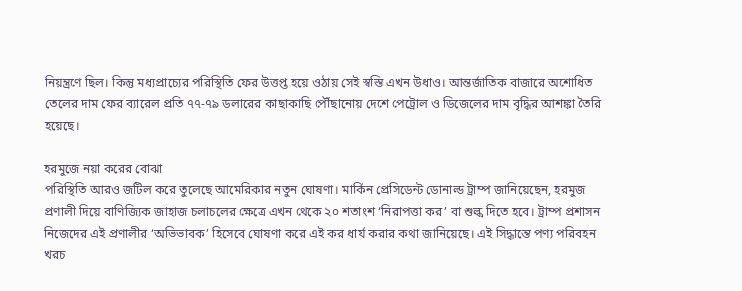নিয়ন্ত্রণে ছিল। কিন্তু মধ্যপ্রাচ্যের পরিস্থিতি ফের উত্তপ্ত হয়ে ওঠায় সেই স্বস্তি এখন উধাও। আন্তর্জাতিক বাজারে অশোধিত তেলের দাম ফের ব্যারেল প্রতি ৭৭-৭৯ ডলারের কাছাকাছি পৌঁছানোয় দেশে পেট্রোল ও ডিজেলের দাম বৃদ্ধির আশঙ্কা তৈরি হয়েছে।

হরমুজে নয়া করের বোঝা
পরিস্থিতি আরও জটিল করে তুলেছে আমেরিকার নতুন ঘোষণা। মার্কিন প্রেসিডেন্ট ডোনাল্ড ট্রাম্প জানিয়েছেন, হরমুজ প্রণালী দিয়ে বাণিজ্যিক জাহাজ চলাচলের ক্ষেত্রে এখন থেকে ২০ শতাংশ ‘নিরাপত্তা কর’ বা শুল্ক দিতে হবে। ট্রাম্প প্রশাসন নিজেদের এই প্রণালীর ‘অভিভাবক’ হিসেবে ঘোষণা করে এই কর ধার্য করার কথা জানিয়েছে। এই সিদ্ধান্তে পণ্য পরিবহন খরচ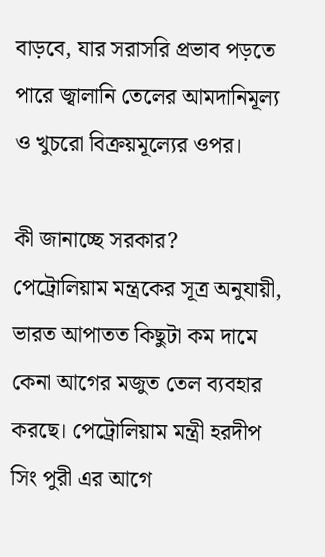বাড়বে, যার সরাসরি প্রভাব পড়তে পারে জ্বালানি তেলের আমদানিমূল্য ও খুচরো বিক্রয়মূল্যের ওপর।

কী জানাচ্ছে সরকার?
পেট্রোলিয়াম মন্ত্রকের সূত্র অনুযায়ী, ভারত আপাতত কিছুটা কম দামে কেনা আগের মজুত তেল ব্যবহার করছে। পেট্রোলিয়াম মন্ত্রী হরদীপ সিং পুরী এর আগে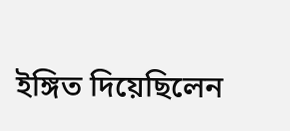ইঙ্গিত দিয়েছিলেন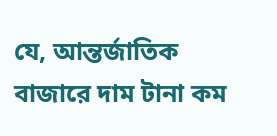যে, আন্তর্জাতিক বাজারে দাম টানা কম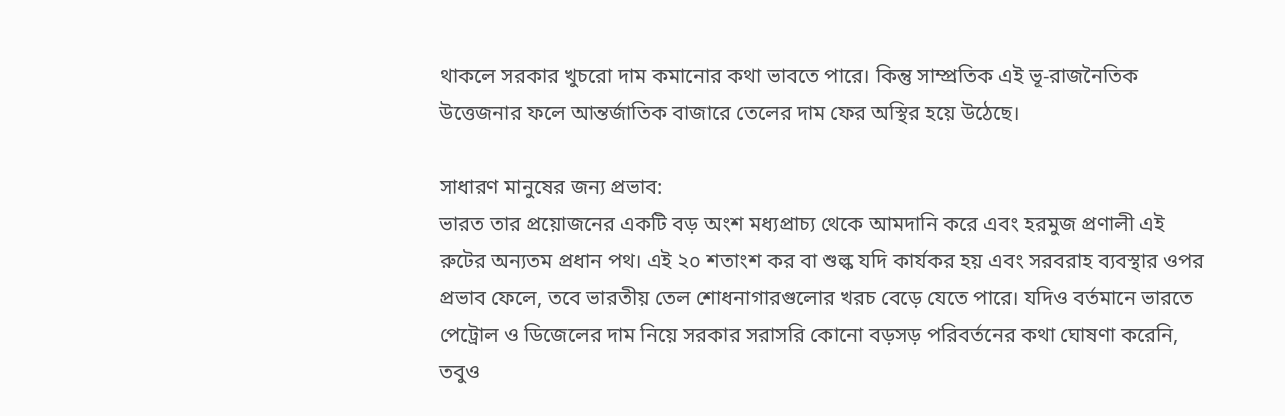থাকলে সরকার খুচরো দাম কমানোর কথা ভাবতে পারে। কিন্তু সাম্প্রতিক এই ভূ-রাজনৈতিক উত্তেজনার ফলে আন্তর্জাতিক বাজারে তেলের দাম ফের অস্থির হয়ে উঠেছে।

সাধারণ মানুষের জন্য প্রভাব:
ভারত তার প্রয়োজনের একটি বড় অংশ মধ্যপ্রাচ্য থেকে আমদানি করে এবং হরমুজ প্রণালী এই রুটের অন্যতম প্রধান পথ। এই ২০ শতাংশ কর বা শুল্ক যদি কার্যকর হয় এবং সরবরাহ ব্যবস্থার ওপর প্রভাব ফেলে, তবে ভারতীয় তেল শোধনাগারগুলোর খরচ বেড়ে যেতে পারে। যদিও বর্তমানে ভারতে পেট্রোল ও ডিজেলের দাম নিয়ে সরকার সরাসরি কোনো বড়সড় পরিবর্তনের কথা ঘোষণা করেনি, তবুও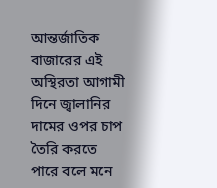আন্তর্জাতিক বাজারের এই অস্থিরতা আগামী দিনে জ্বালানির দামের ওপর চাপ তৈরি করতে পারে বলে মনে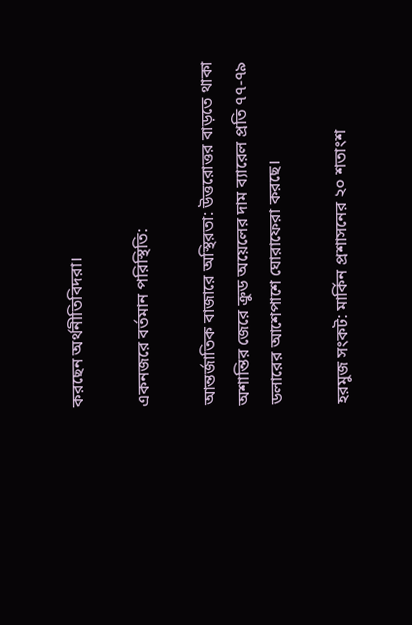করছেন অর্থনীতিবিদরা।

একনজরে বর্তমান পরিস্থিতি:

আন্তর্জাতিক বাজারে অস্থিরতা: উত্তরোত্তর বাড়তে থাকা অশান্তির জেরে ক্রুড অয়েলের দাম ব্যারেল প্রতি ৭৭-৭৯ ডলারের আশেপাশে ঘোরাফেরা করছে।

হরমুজ সংকট: মার্কিন প্রশাসনের ২০ শতাংশ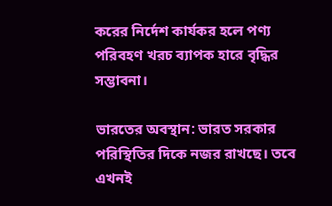করের নির্দেশ কার্যকর হলে পণ্য পরিবহণ খরচ ব্যাপক হারে বৃদ্ধির সম্ভাবনা।

ভারতের অবস্থান: ভারত সরকার পরিস্থিতির দিকে নজর রাখছে। তবে এখনই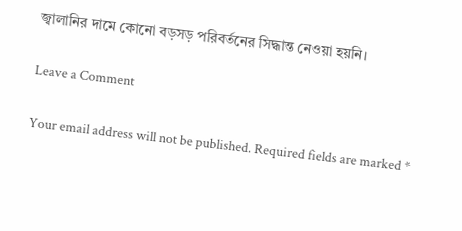জ্বালানির দামে কোনো বড়সড় পরিবর্তনের সিদ্ধান্ত নেওয়া হয়নি।

Leave a Comment

Your email address will not be published. Required fields are marked *